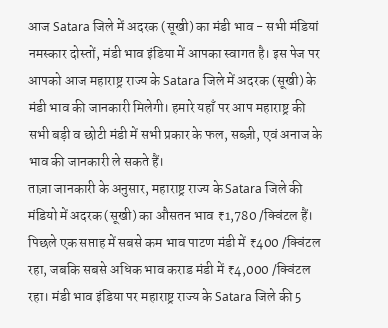आज Satara जिले में अदरक (सूखी) का मंडी भाव - सभी मंडियां
नमस्कार दोस्तों, मंडी भाव इंडिया में आपका स्वागत है। इस पेज पर आपको आज महाराष्ट्र राज्य के Satara जिले में अदरक (सूखी) के मंडी भाव की जानकारी मिलेगी। हमारे यहाँ पर आप महाराष्ट्र की सभी बड़ी व छोटी मंडी में सभी प्रकार के फल, सब्ज़ी, एवं अनाज के भाव की जानकारी ले सकते हैं।
ताज़ा जानकारी के अनुसार, महाराष्ट्र राज्य के Satara जिले की मंडियो में अदरक (सूखी) का औसतन भाव ₹1,780 /क्विंटल हैं। पिछले एक सप्ताह में सबसे कम भाव पाटण मंडी में ₹400 /क्विंटल रहा, जबकि सबसे अधिक भाव कराड मंडी में ₹4,000 /क्विंटल रहा। मंडी भाव इंडिया पर महाराष्ट्र राज्य के Satara जिले की 5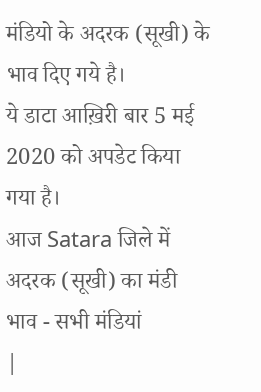मंडियो के अदरक (सूखी) के भाव दिए गये है।
ये डाटा आख़िरी बार 5 मई 2020 को अपडेट किया गया है।
आज Satara जिले में अदरक (सूखी) का मंडी भाव - सभी मंडियां
|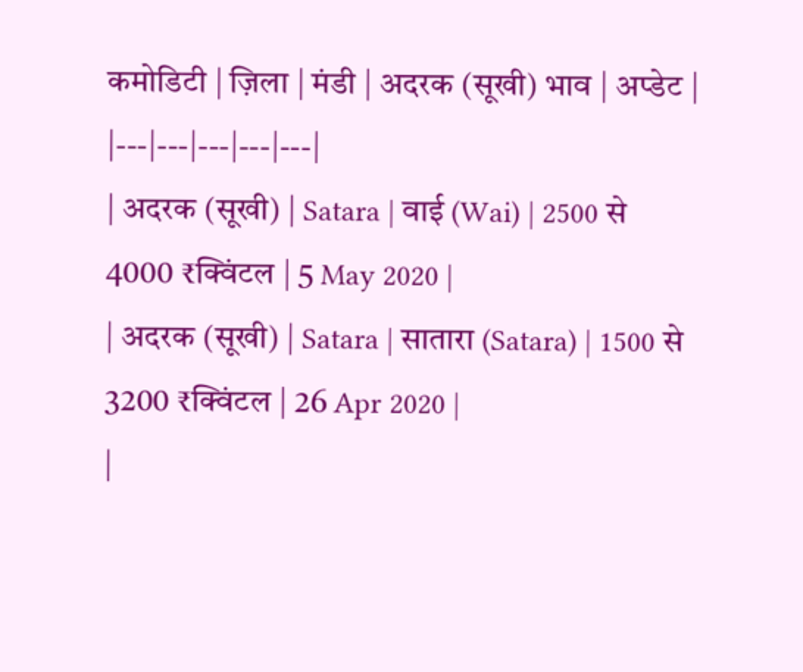कमोडिटी | ज़िला | मंडी | अदरक (सूखी) भाव | अप्डेट |
|---|---|---|---|---|
| अदरक (सूखी) | Satara | वाई (Wai) | 2500 से 4000 ₹क्विंटल | 5 May 2020 |
| अदरक (सूखी) | Satara | सातारा (Satara) | 1500 से 3200 ₹क्विंटल | 26 Apr 2020 |
|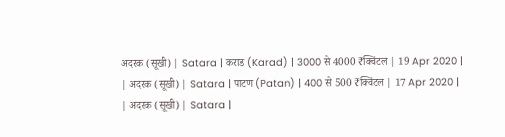अदरक (सूखी) | Satara | कराड (Karad) | 3000 से 4000 ₹क्विंटल | 19 Apr 2020 |
| अदरक (सूखी) | Satara | पाटण (Patan) | 400 से 500 ₹क्विंटल | 17 Apr 2020 |
| अदरक (सूखी) | Satara |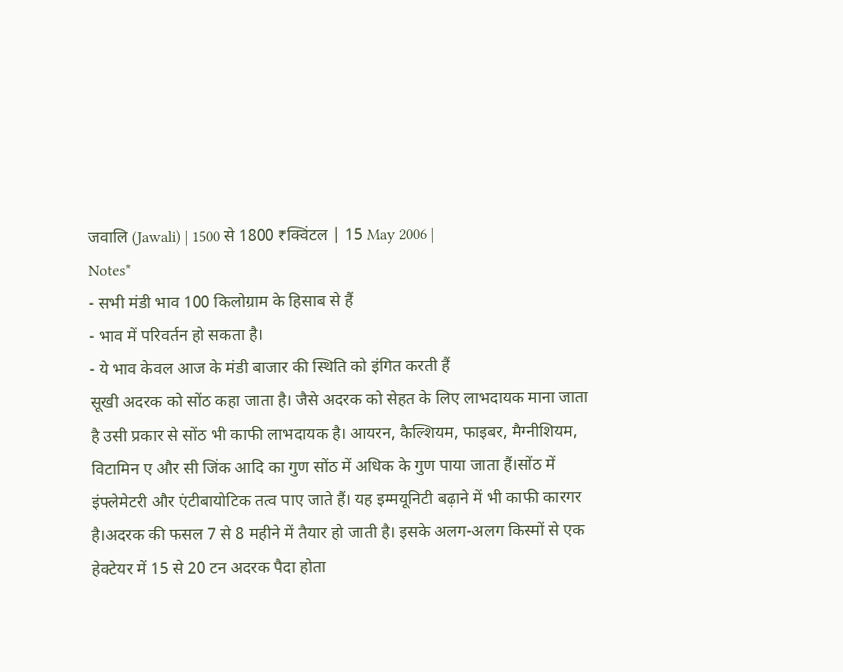जवालि (Jawali) | 1500 से 1800 ₹क्विंटल | 15 May 2006 |
Notes*
- सभी मंडी भाव 100 किलोग्राम के हिसाब से हैं
- भाव में परिवर्तन हो सकता है।
- ये भाव केवल आज के मंडी बाजार की स्थिति को इंगित करती हैं
सूखी अदरक को सोंठ कहा जाता है। जैसे अदरक को सेहत के लिए लाभदायक माना जाता है उसी प्रकार से सोंठ भी काफी लाभदायक है। आयरन, कैल्शियम, फाइबर, मैग्नीशियम, विटामिन ए और सी जिंक आदि का गुण सोंठ में अधिक के गुण पाया जाता हैं।सोंठ में इंफ्लेमेटरी और एंटीबायोटिक तत्व पाए जाते हैं। यह इम्मयूनिटी बढ़ाने में भी काफी कारगर है।अदरक की फसल 7 से 8 महीने में तैयार हो जाती है। इसके अलग-अलग किस्मों से एक हेक्टेयर में 15 से 20 टन अदरक पैदा होता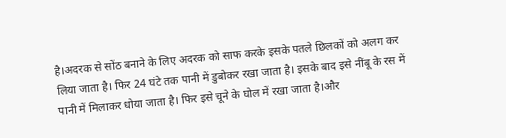है।अदरक से सोंठ बनाने के लिए अदरक को साफ करके इसके पतले छिलकों को अलग कर लिया जाता है। फिर 24 घंटे तक पानी में डुबोकर रखा जाता है। इसके बाद इसे नींबू के रस में पानी में मिलाकर धोया जाता है। फिर इसे चूने के घोल में रखा जाता है।और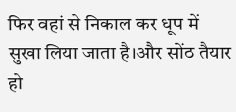फिर वहां से निकाल कर धूप में सुखा लिया जाता है।और सोंठ तैयार हो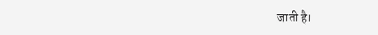जाती है।